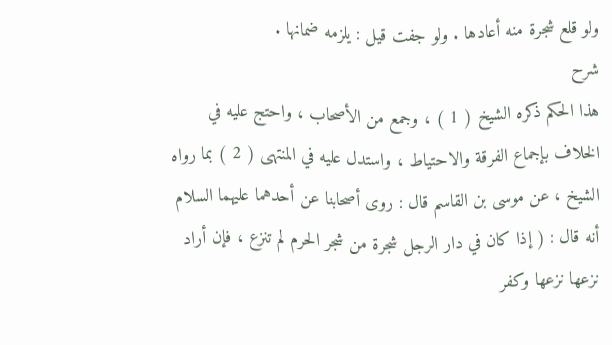ولو قلع شجرة منه أعادها . ولو جفت قيل : يلزمه ضمانها .
شرح
هذا الحكم ذكره الشيخ ( 1 ) ، وجمع من الأصحاب ، واحتج عليه في
الخلاف بإجماع الفرقة والاحتياط ، واستدل عليه في المنتهى ( 2 ) بما رواه
الشيخ ، عن موسى بن القاسم قال : روى أصحابنا عن أحدهما عليهما السلام
أنه قال : ( إذا كان في دار الرجل شجرة من شجر الحرم لم تنزع ، فإن أراد
نزعها نزعها وكفر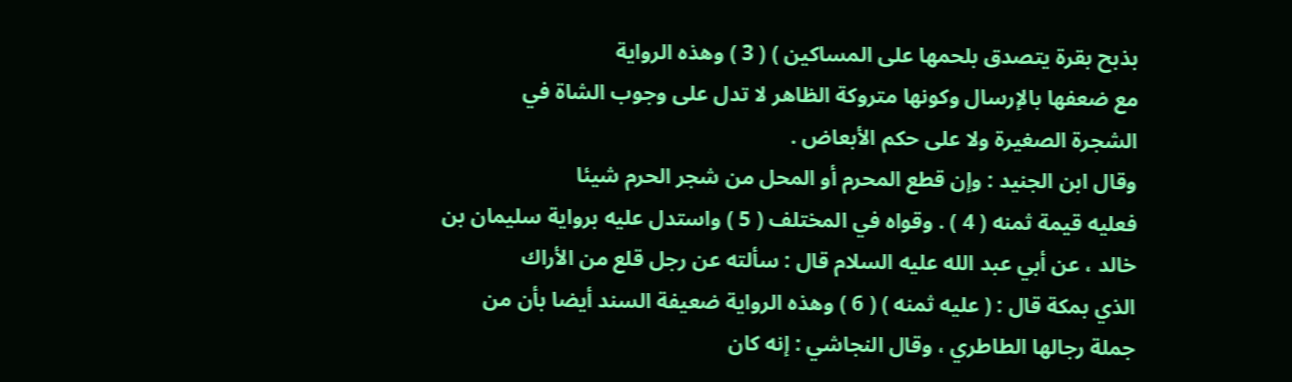بذبح بقرة يتصدق بلحمها على المساكين ) ( 3 ) وهذه الرواية
مع ضعفها بالإرسال وكونها متروكة الظاهر لا تدل على وجوب الشاة في
الشجرة الصغيرة ولا على حكم الأبعاض .
وقال ابن الجنيد : وإن قطع المحرم أو المحل من شجر الحرم شيئا
فعليه قيمة ثمنه ( 4 ) . وقواه في المختلف ( 5 ) واستدل عليه برواية سليمان بن
خالد ، عن أبي عبد الله عليه السلام قال : سألته عن رجل قلع من الأراك
الذي بمكة قال : ( عليه ثمنه ) ( 6 ) وهذه الرواية ضعيفة السند أيضا بأن من
جملة رجالها الطاطري ، وقال النجاشي : إنه كان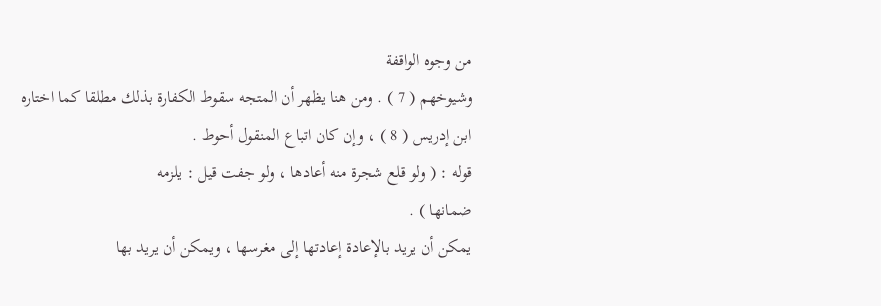من وجوه الواقفة
وشيوخهم ( 7 ) . ومن هنا يظهر أن المتجه سقوط الكفارة بذلك مطلقا كما اختاره
ابن إدريس ( 8 ) ، وإن كان اتباع المنقول أحوط .
قوله : ( ولو قلع شجرة منه أعادها ، ولو جفت قيل : يلزمه
ضمانها ) .
يمكن أن يريد بالإعادة إعادتها إلى مغرسها ، ويمكن أن يريد بها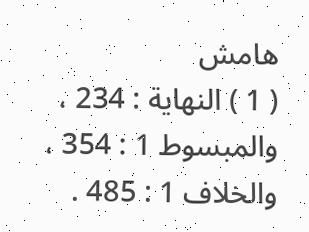هامش
( 1 ) النهاية : 234 ، والمبسوط 1 : 354 ، والخلاف 1 : 485 .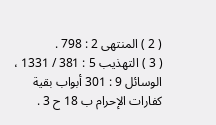( 2 ) المنتهى 2 : 798 .
( 3 ) التهذيب 5 : 381 / 1331 ، الوسائل 9 : 301 أبواب بقية كفارات الإحرام ب 18 ح 3 .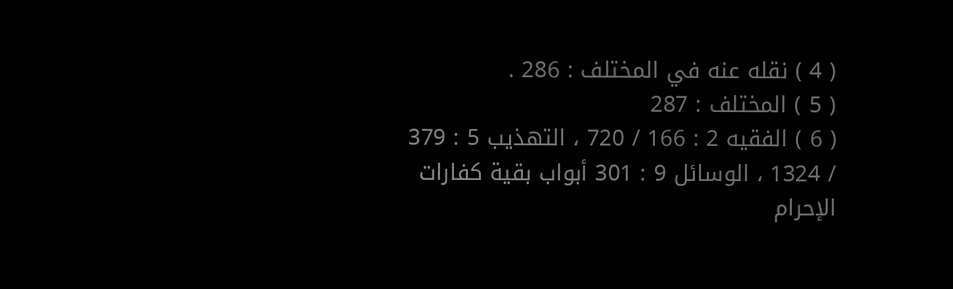( 4 ) نقله عنه في المختلف : 286 .
( 5 ) المختلف : 287
( 6 ) الفقيه 2 : 166 / 720 ، التهذيب 5 : 379 / 1324 ، الوسائل 9 : 301 أبواب بقية كفارات
الإحرام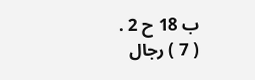ب 18 ح 2 .
( 7 ) رجال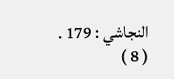النجاشي : 179 .
( 8 )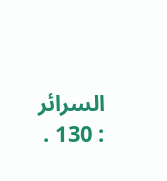السرائر : 130 .